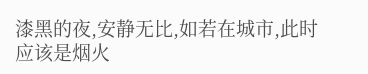漆黑的夜,安静无比,如若在城市,此时应该是烟火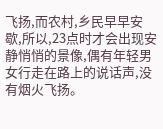飞扬,而农村,乡民早早安歇,所以,23点时才会出现安静悄悄的景像,偶有年轻男女行走在路上的说话声,没有烟火飞扬。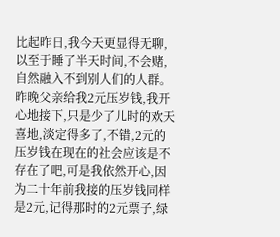比起昨日,我今天更显得无聊,以至于睡了半天时间,不会赌,自然融入不到别人们的人群。
昨晚父亲给我2元压岁钱,我开心地接下,只是少了儿时的欢天喜地,淡定得多了,不错,2元的压岁钱在现在的社会应该是不存在了吧,可是我依然开心,因为二十年前我接的压岁钱同样是2元,记得那时的2元票子,绿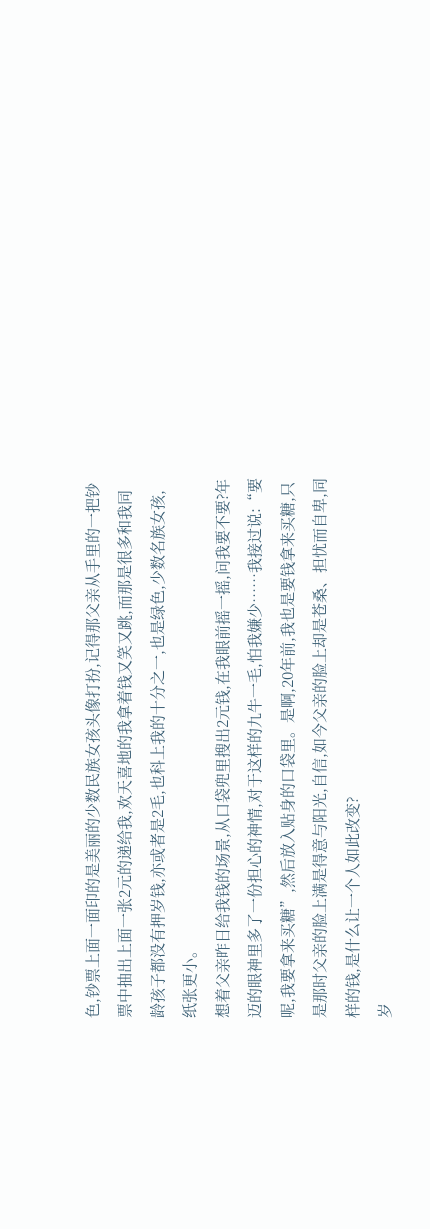色,钞票上面一面印的是美丽的少数民族女孩头像打扮,记得那父亲从手里的一把钞票中抽出上面一张2元的递给我,欢天喜地的我拿着钱又笑又跳,而那是很多和我同龄孩子都没有押岁钱,亦或者是2毛,也科上我的十分之一,也是绿色,少数名族女孩,纸张更小。
想着父亲昨日给我钱的场景,从口袋兜里搜出2元钱,在我眼前摇一摇,问我要不要?年迈的眼神里多了一份担心的神情,对于这样的九牛一毛,怕我嫌少……我接过说:“要呢,我要拿来买糖”,然后放入贴身的口袋里。是啊,20年前,我也是要钱拿来买糖,只是那时父亲的脸上满是得意与阳光,自信,如今父亲的脸上却是苍桑、担忧而自卑,同样的钱,是什么让一个人如此改变?
岁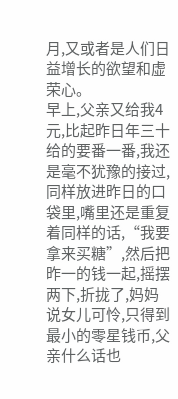月,又或者是人们日益增长的欲望和虚荣心。
早上,父亲又给我4元,比起昨日年三十给的要番一番,我还是毫不犹豫的接过,同样放进昨日的口袋里,嘴里还是重复着同样的话,“我要拿来买糖”,然后把昨一的钱一起,摇摆两下,折拢了,妈妈说女儿可怜,只得到最小的零星钱币,父亲什么话也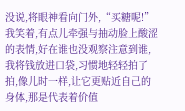没说,将眼神看向门外,“买糖呢!”我笑着,有点儿牵强与抽动脸上酸涩的表情,好在谁也没观察注意到谁,我将钱放进口袋,习惯地轻轻拍了拍,像儿时一样,让它更贴近自己的身体,那是代表着价值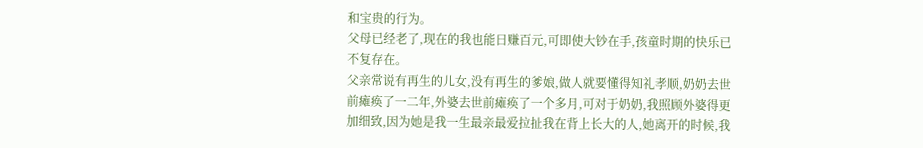和宝贵的行为。
父母已经老了,现在的我也能日赚百元,可即使大钞在手,孩童时期的快乐已不复存在。
父亲常说有再生的儿女,没有再生的爹娘,做人就要懂得知礼孝顺,奶奶去世前瘫痪了一二年,外婆去世前瘫痪了一个多月,可对于奶奶,我照顾外婆得更加细致,因为她是我一生最亲最爱拉扯我在背上长大的人,她离开的时候,我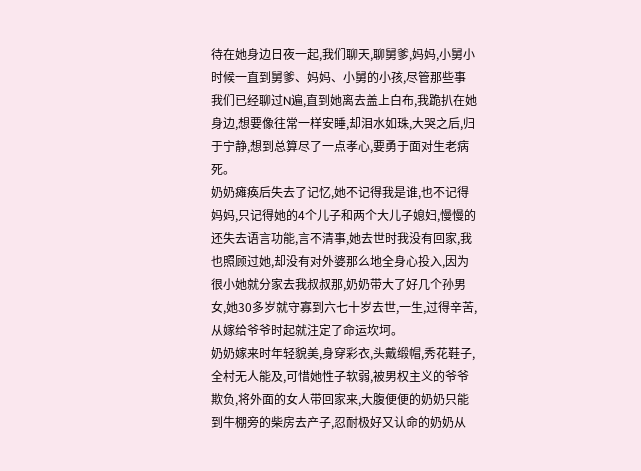待在她身边日夜一起,我们聊天,聊舅爹,妈妈,小舅小时候一直到舅爹、妈妈、小舅的小孩,尽管那些事我们已经聊过N遍,直到她离去盖上白布,我跪扒在她身边,想要像往常一样安睡,却泪水如珠,大哭之后,归于宁静,想到总算尽了一点孝心,要勇于面对生老病死。
奶奶瘫痪后失去了记忆,她不记得我是谁,也不记得妈妈,只记得她的4个儿子和两个大儿子媳妇,慢慢的还失去语言功能,言不清事,她去世时我没有回家,我也照顾过她,却没有对外婆那么地全身心投入,因为很小她就分家去我叔叔那,奶奶带大了好几个孙男女,她30多岁就守寡到六七十岁去世,一生,过得辛苦,从嫁给爷爷时起就注定了命运坎坷。
奶奶嫁来时年轻貌美,身穿彩衣,头戴缎帽,秀花鞋子,全村无人能及,可惜她性子软弱,被男权主义的爷爷欺负,将外面的女人带回家来,大腹便便的奶奶只能到牛棚旁的柴房去产子,忍耐极好又认命的奶奶从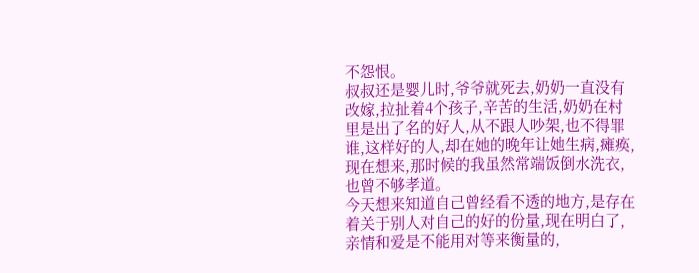不怨恨。
叔叔还是婴儿时,爷爷就死去,奶奶一直没有改嫁,拉扯着4个孩子,辛苦的生活,奶奶在村里是出了名的好人,从不跟人吵架,也不得罪谁,这样好的人,却在她的晚年让她生病,瘫痪,现在想来,那时候的我虽然常端饭倒水洗衣,也曾不够孝道。
今天想来知道自己曾经看不透的地方,是存在着关于别人对自己的好的份量,现在明白了,亲情和爱是不能用对等来衡量的,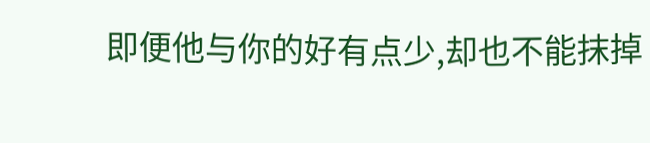即便他与你的好有点少,却也不能抹掉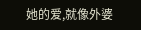她的爱,就像外婆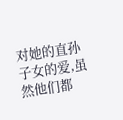对她的直孙子女的爱,虽然他们都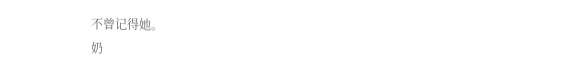不曾记得她。
奶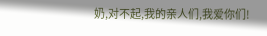奶,对不起,我的亲人们,我爱你们!